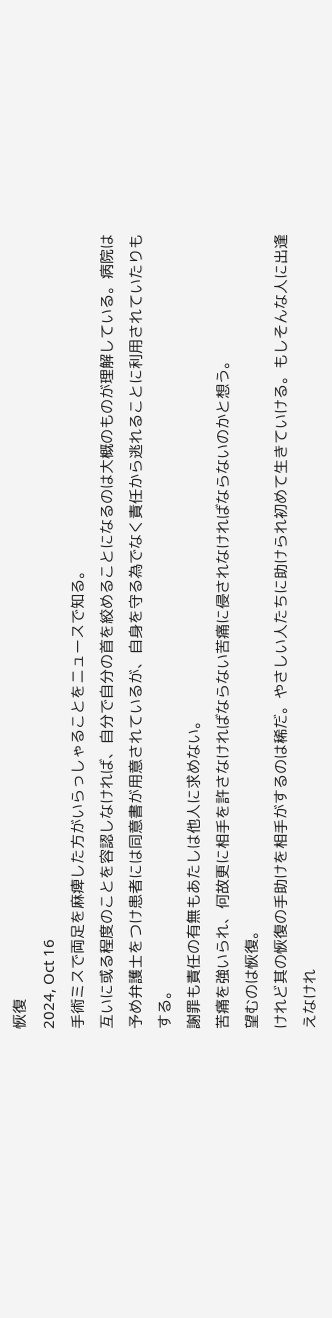恢復
2024, Oct 16
手術ミスで両足を麻痺した方がいらっしゃることをニュースで知る。
互いに或る程度のことを容認しなければ、自分で自分の首を絞めることになるのは大概のものが理解している。病院は予め弁護士をつけ患者には同意書が用意されているが、自身を守る為でなく責任から逃れることに利用されていたりもする。
謝罪も責任の有無もあたしは他人に求めない。
苦痛を強いられ、何故更に相手を許さなければならない苦痛に侵されなければならないのかと想う。
望むのは恢復。
けれど其の恢復の手助けを相手がするのは稀だ。やさしい人たちに助けられ初めて生きていける。もしそんな人に出逢えなけれ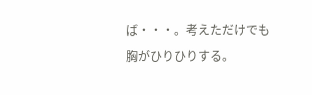ば・・・。考えただけでも胸がひりひりする。